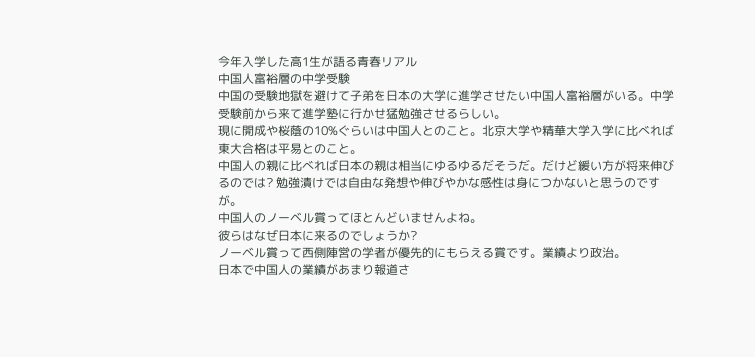今年入学した高1生が語る青春リアル
中国人富裕層の中学受験
中国の受験地獄を避けて子弟を日本の大学に進学させたい中国人富裕層がいる。中学受験前から来て進学塾に行かせ猛勉強させるらしい。
現に開成や桜蔭の10%ぐらいは中国人とのこと。北京大学や精華大学入学に比べれば東大合格は平易とのこと。
中国人の親に比べれば日本の親は相当にゆるゆるだそうだ。だけど緩い方が将来伸びるのでは? 勉強漬けでは自由な発想や伸びやかな感性は身につかないと思うのですが。
中国人のノーベル賞ってほとんどいませんよね。
彼らはなぜ日本に来るのでしょうか?
ノーベル賞って西側陣営の学者が優先的にもらえる賞です。業績より政治。
日本で中国人の業績があまり報道さ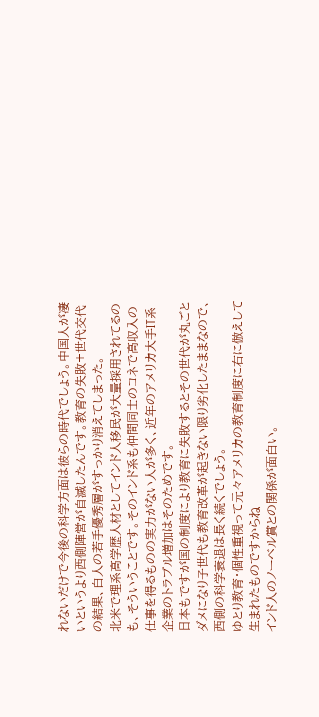れないだけで今後の科学方面は彼らの時代でしょう。中国人が凄いというより西側陣営が自滅したんです。教育の失敗+世代交代の結果、白人の若手優秀層がすっかり消えてしまった。
北米で理系高学歴人材としてインド人移民が大量採用されてるのも、そういうことです。そのインド系も仲間同士のコネで高収入の仕事を得るものの実力がない人が多く、近年のアメリカ大手IT系企業のトラブル増加はそのためです。
日本もですが国の制度により教育に失敗するとその世代が丸ごとダメになり子世代も教育改革が起きない限り劣化したままなので、西側の科学衰退は長く続くでしょう。
ゆとり教育・個性重視って元々アメリカの教育制度に右に倣えして生まれたものですからね
インド人のノーベル賞との関係が面白い。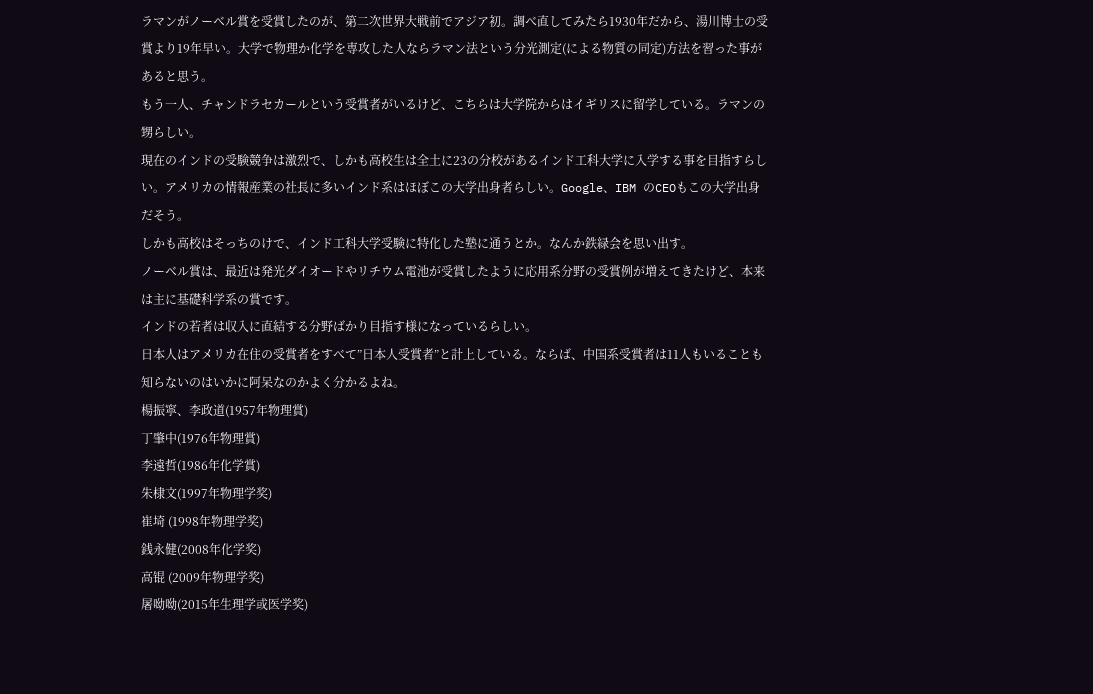ラマンがノーベル賞を受賞したのが、第二次世界大戦前でアジア初。調べ直してみたら1930年だから、湯川博士の受賞より19年早い。大学で物理か化学を専攻した人ならラマン法という分光測定(による物質の同定)方法を習った事があると思う。
もう一人、チャンドラセカールという受賞者がいるけど、こちらは大学院からはイギリスに留学している。ラマンの甥らしい。
現在のインドの受験競争は激烈で、しかも高校生は全土に23の分校があるインド工科大学に入学する事を目指すらしい。アメリカの情報産業の社長に多いインド系はほぼこの大学出身者らしい。Google、IBM のCEOもこの大学出身だそう。
しかも高校はそっちのけで、インド工科大学受験に特化した塾に通うとか。なんか鉄緑会を思い出す。
ノーベル賞は、最近は発光ダイオードやリチウム電池が受賞したように応用系分野の受賞例が増えてきたけど、本来は主に基礎科学系の賞です。
インドの若者は収入に直結する分野ばかり目指す様になっているらしい。
日本人はアメリカ在住の受賞者をすべて”日本人受賞者”と計上している。ならば、中国系受賞者は11人もいることも知らないのはいかに阿呆なのかよく分かるよね。
楊振寧、李政道(1957年物理賞)
丁肇中(1976年物理賞)
李遠哲(1986年化学賞)
朱棣文(1997年物理学奖)
崔埼 (1998年物理学奖)
銭永健(2008年化学奖)
高锟 (2009年物理学奖)
屠呦呦(2015年生理学或医学奖)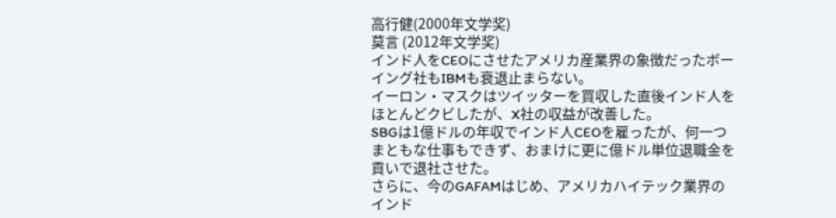高行健(2000年文学奖)
莫言 (2012年文学奖)
インド人をCEOにさせたアメリカ産業界の象徴だったボーイング社もIBMも衰退止まらない。
イーロン・マスクはツイッターを買収した直後インド人をほとんどクビしたが、X社の収益が改善した。
SBGは1億ドルの年収でインド人CEOを雇ったが、何一つまともな仕事もできず、おまけに更に億ドル単位退職金を貢いで退社させた。
さらに、今のGAFAMはじめ、アメリカハイテック業界のインド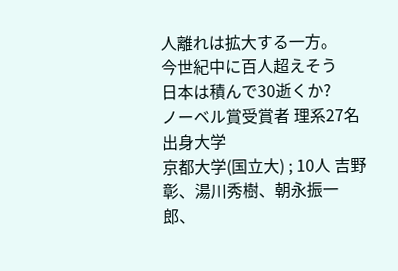人離れは拡大する一方。
今世紀中に百人超えそう
日本は積んで30逝くか?
ノーベル賞受賞者 理系27名 出身大学
京都大学(国立大) ; 10人 吉野彰、湯川秀樹、朝永振一郎、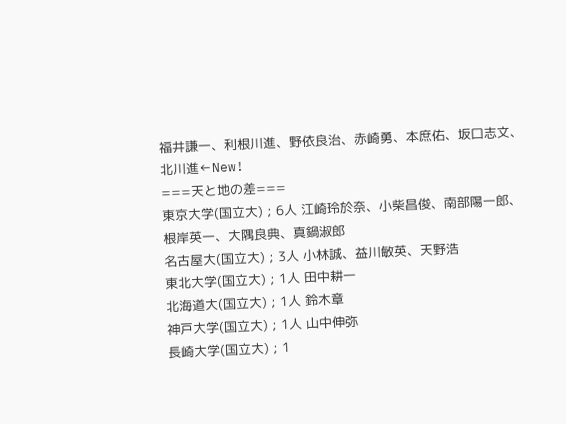福井謙一、利根川進、野依良治、赤崎勇、本庶佑、坂口志文、北川進←New!
===天と地の差===
東京大学(国立大) ; 6人 江崎玲於奈、小柴昌俊、南部陽一郎、根岸英一、大隅良典、真鍋淑郎
名古屋大(国立大) ; 3人 小林誠、益川敏英、天野浩
東北大学(国立大) ; 1人 田中耕一
北海道大(国立大) ; 1人 鈴木章
神戸大学(国立大) ; 1人 山中伸弥
長崎大学(国立大) ; 1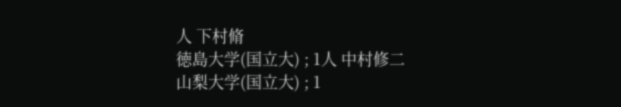人 下村脩
徳島大学(国立大) ; 1人 中村修二
山梨大学(国立大) ; 1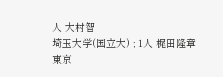人 大村智
埼玉大学(国立大) ; 1人 梶田隆章
東京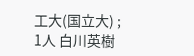工大(国立大) ; 1人 白川英樹